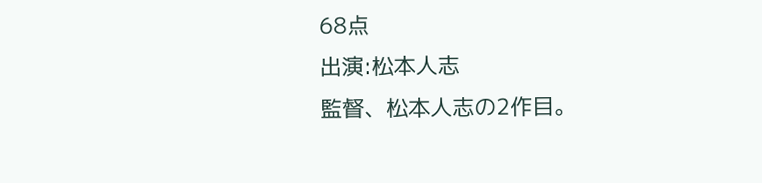68点
出演:松本人志
監督、松本人志の2作目。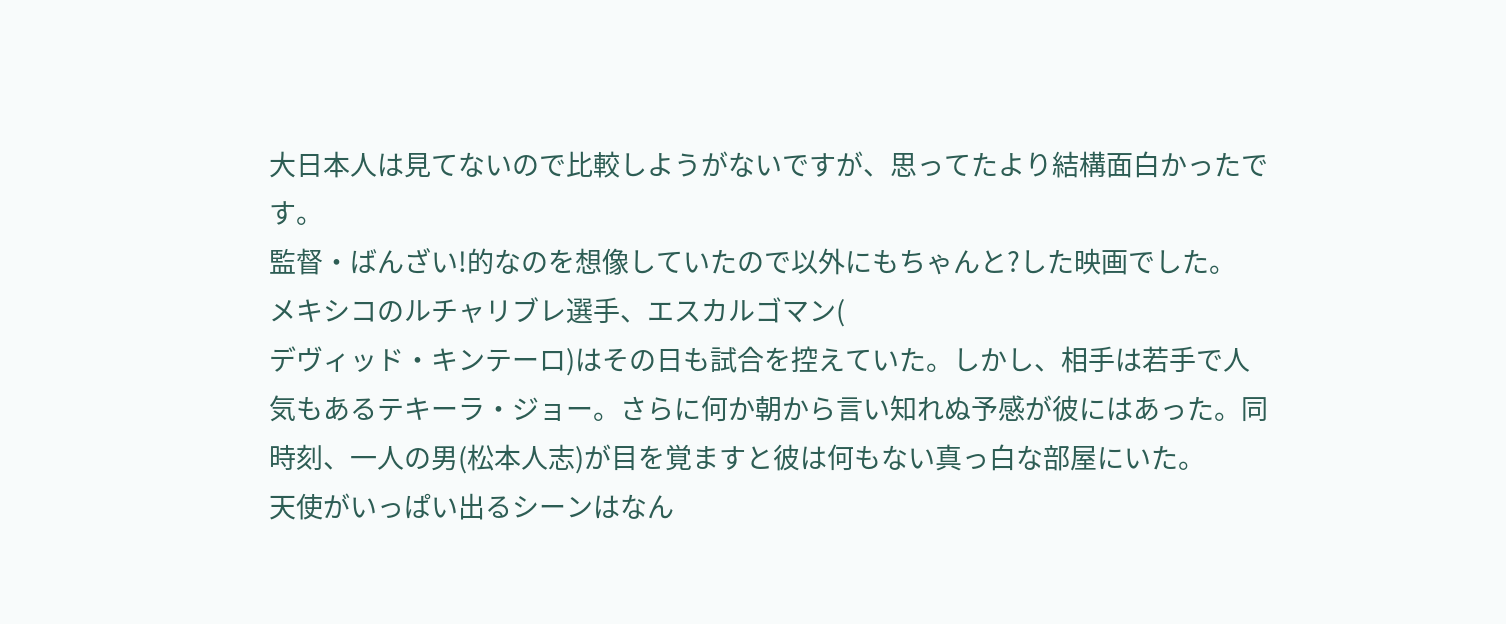大日本人は見てないので比較しようがないですが、思ってたより結構面白かったです。
監督・ばんざい!的なのを想像していたので以外にもちゃんと?した映画でした。
メキシコのルチャリブレ選手、エスカルゴマン(
デヴィッド・キンテーロ)はその日も試合を控えていた。しかし、相手は若手で人気もあるテキーラ・ジョー。さらに何か朝から言い知れぬ予感が彼にはあった。同時刻、一人の男(松本人志)が目を覚ますと彼は何もない真っ白な部屋にいた。
天使がいっぱい出るシーンはなん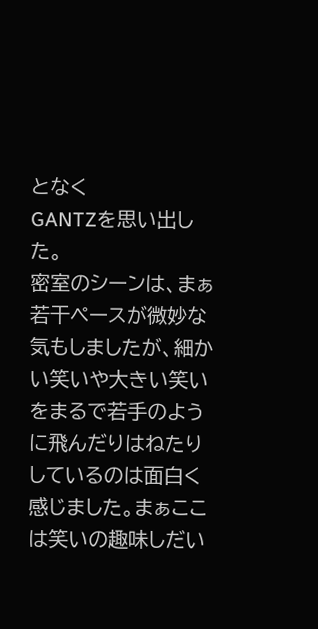となく
GANTZを思い出した。
密室のシーンは、まぁ若干ペースが微妙な気もしましたが、細かい笑いや大きい笑いをまるで若手のように飛んだりはねたりしているのは面白く感じました。まぁここは笑いの趣味しだい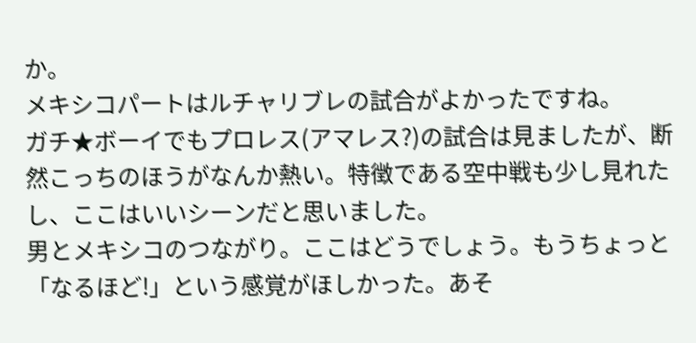か。
メキシコパートはルチャリブレの試合がよかったですね。
ガチ★ボーイでもプロレス(アマレス?)の試合は見ましたが、断然こっちのほうがなんか熱い。特徴である空中戦も少し見れたし、ここはいいシーンだと思いました。
男とメキシコのつながり。ここはどうでしょう。もうちょっと「なるほど!」という感覚がほしかった。あそ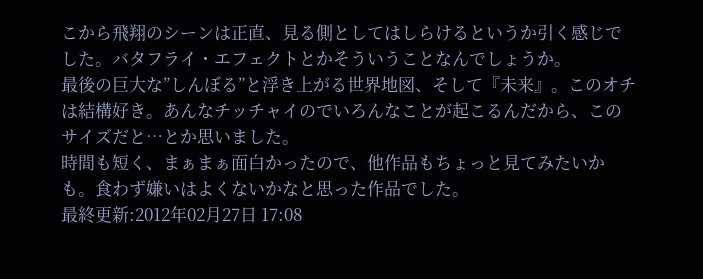こから飛翔のシーンは正直、見る側としてはしらけるというか引く感じでした。バタフライ・エフェクトとかそういうことなんでしょうか。
最後の巨大な”しんぼる”と浮き上がる世界地図、そして『未来』。このオチは結構好き。あんなチッチャイのでいろんなことが起こるんだから、このサイズだと…とか思いました。
時間も短く、まぁまぁ面白かったので、他作品もちょっと見てみたいかも。食わず嫌いはよくないかなと思った作品でした。
最終更新:2012年02月27日 17:08